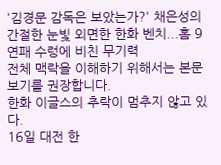'김경문 감독은 보았는가?' 채은성의 간절한 눈빛 외면한 한화 벤치...홈 9연패 수렁에 비친 무기력
전체 맥락을 이해하기 위해서는 본문 보기를 권장합니다.
한화 이글스의 추락이 멈추지 않고 있다.
16일 대전 한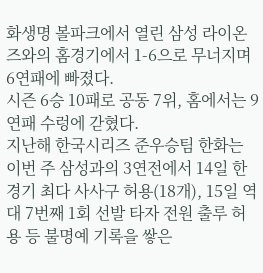화생명 볼파크에서 열린 삼성 라이온즈와의 홈경기에서 1-6으로 무너지며 6연패에 빠졌다.
시즌 6승 10패로 공동 7위, 홈에서는 9연패 수렁에 갇혔다.
지난해 한국시리즈 준우승팀 한화는 이번 주 삼성과의 3연전에서 14일 한 경기 최다 사사구 허용(18개), 15일 역대 7번째 1회 선발 타자 전원 출루 허용 등 불명예 기록을 쌓은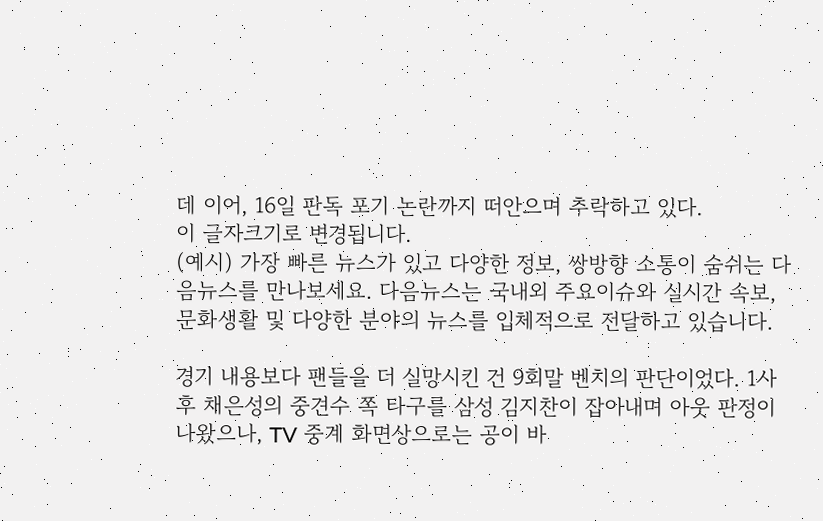데 이어, 16일 판독 포기 논란까지 떠안으며 추락하고 있다.
이 글자크기로 변경됩니다.
(예시) 가장 빠른 뉴스가 있고 다양한 정보, 쌍방향 소통이 숨쉬는 다음뉴스를 만나보세요. 다음뉴스는 국내외 주요이슈와 실시간 속보, 문화생활 및 다양한 분야의 뉴스를 입체적으로 전달하고 있습니다.

경기 내용보다 팬들을 더 실망시킨 건 9회말 벤치의 판단이었다. 1사 후 채은성의 중견수 쪽 타구를 삼성 김지찬이 잡아내며 아웃 판정이 나왔으나, TV 중계 화면상으로는 공이 바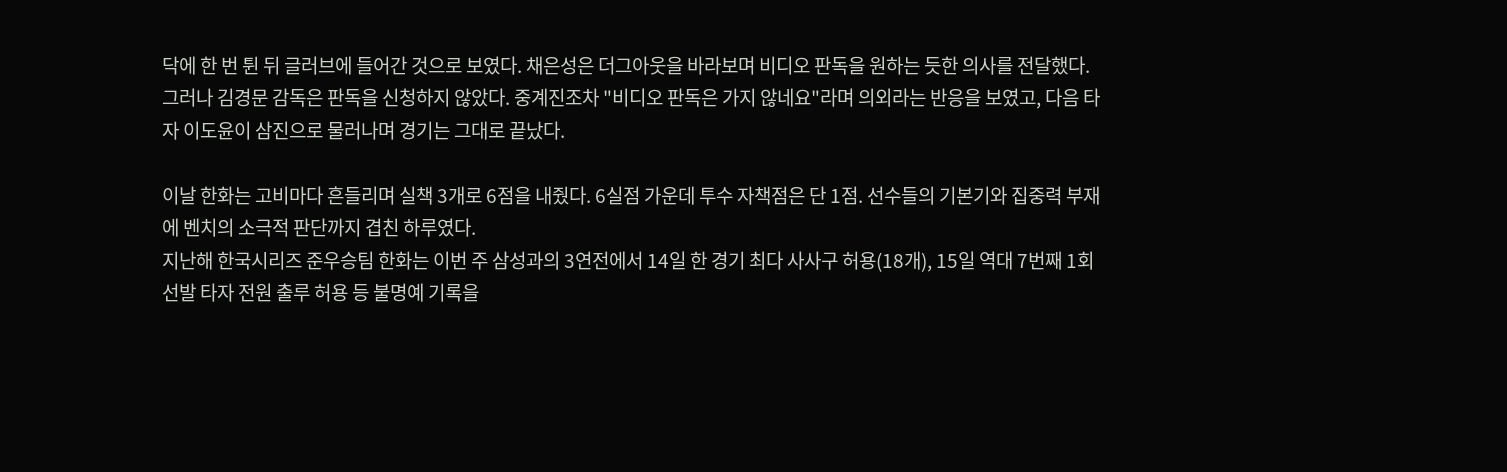닥에 한 번 튄 뒤 글러브에 들어간 것으로 보였다. 채은성은 더그아웃을 바라보며 비디오 판독을 원하는 듯한 의사를 전달했다.
그러나 김경문 감독은 판독을 신청하지 않았다. 중계진조차 "비디오 판독은 가지 않네요"라며 의외라는 반응을 보였고, 다음 타자 이도윤이 삼진으로 물러나며 경기는 그대로 끝났다.

이날 한화는 고비마다 흔들리며 실책 3개로 6점을 내줬다. 6실점 가운데 투수 자책점은 단 1점. 선수들의 기본기와 집중력 부재에 벤치의 소극적 판단까지 겹친 하루였다.
지난해 한국시리즈 준우승팀 한화는 이번 주 삼성과의 3연전에서 14일 한 경기 최다 사사구 허용(18개), 15일 역대 7번째 1회 선발 타자 전원 출루 허용 등 불명예 기록을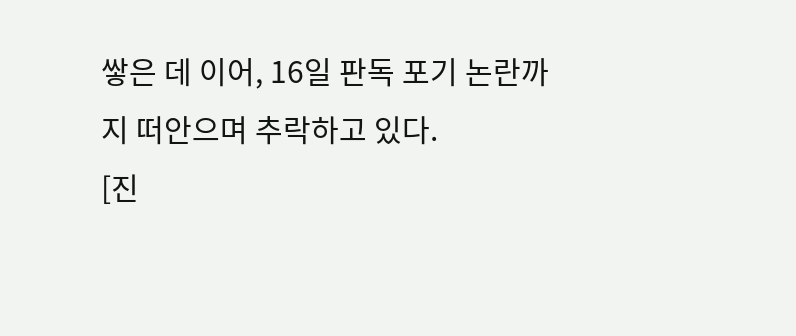쌓은 데 이어, 16일 판독 포기 논란까지 떠안으며 추락하고 있다.
[진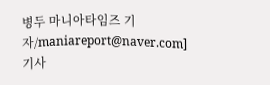병두 마니아타임즈 기자/maniareport@naver.com]
기사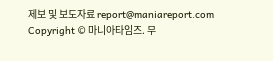제보 및 보도자료 report@maniareport.com
Copyright © 마니아타임즈. 무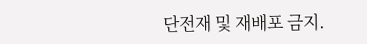단전재 및 재배포 금지.